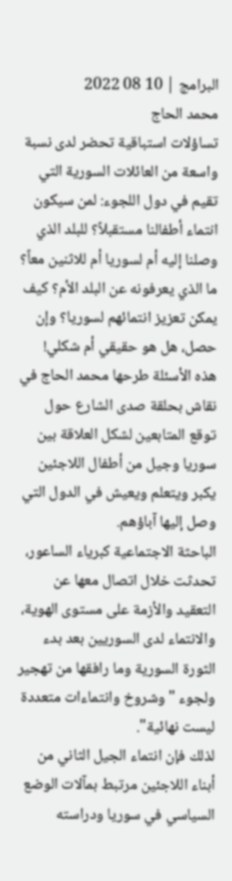البرامج | 10 08 2022
محمد الحاج
تساؤلات استباقية تحضر لدى نسبة واسعة من العائلات السورية التي تقيم في دول اللجوء: لمن سيكون انتماء أطفالنا مستقبلاً؟ للبلد الذي وصلنا إليه أم لسوريا أم للاثنين معاً؟ ما الذي يعرفونه عن البلد الأم؟ كيف يمكن تعزيز انتمائهم لسوريا؟ وإن حصل، هل هو حقيقي أم شكلي!
هذه الأسئلة طرحها محمد الحاج في نقاش بحلقة صدى الشارع حول توقع المتابعين لشكل العلاقة بين سوريا وجيل من أطفال اللاجئين يكبر ويتعلم ويعيش في الدول التي وصل إليها آباؤهم.
الباحثة الاجتماعية كبرياء الساعور، تحدثت خلال اتصال معها عن التعقيد والأزمة على مستوى الهوية، والانتماء لدى السوريين بعد بدء الثورة السورية وما رافقها من تهجير ولجوء "وشروخ وانتماءات متعددة ليست نهائية".
لذلك فإن انتماء الجيل الثاني من أبناء اللاجئين مرتبط بمآلات الوضع السياسي في سوريا ودراسته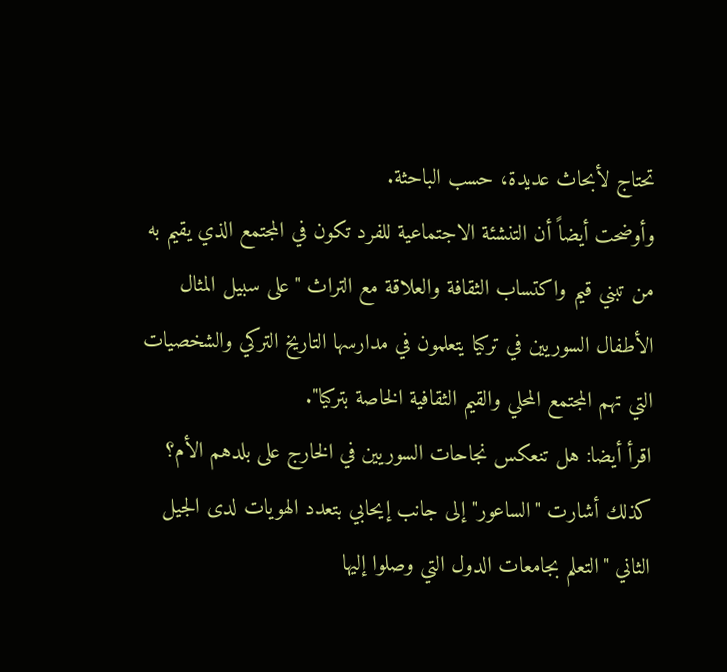تحتاج لأبحاث عديدة، حسب الباحثة.
وأوضحت أيضاً أن التنشئة الاجتماعية للفرد تكون في المجتمع الذي يقيم به من تبني قيم واكتساب الثقافة والعلاقة مع التراث "على سبيل المثال الأطفال السوريين في تركيا يتعلمون في مدارسها التاريخ التركي والشخصيات التي تهم المجتمع المحلي والقيم الثقافية الخاصة بتركيا".
اقرأ أيضا: هل تنعكس نجاحات السوريين في الخارج على بلدهم الأم؟
كذلك أشارت "الساعور" إلى جانب إيحابي بتعدد الهويات لدى الجيل الثاني "التعلم بجامعات الدول التي وصلوا إليها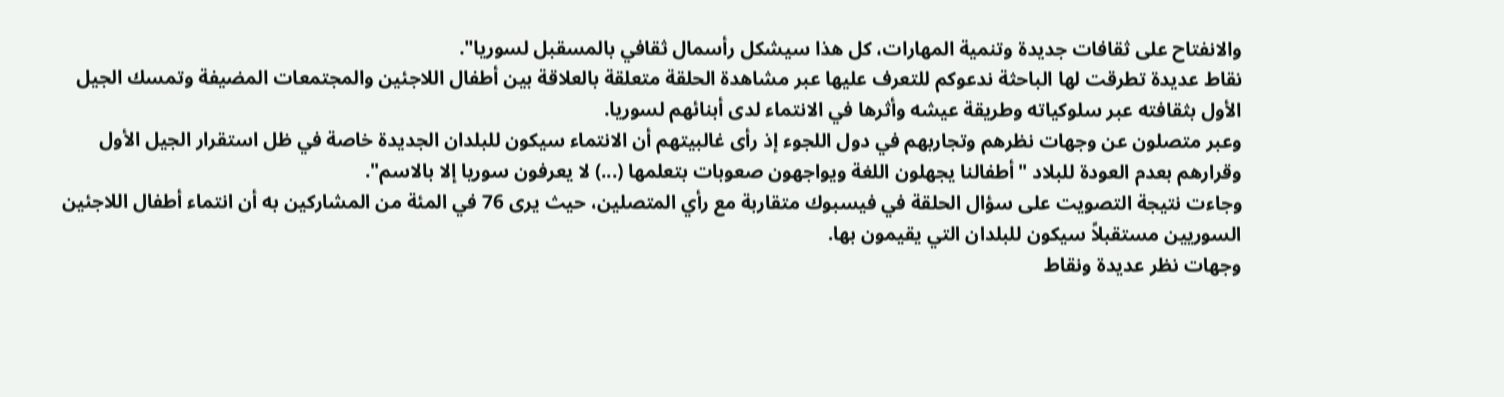والانفتاح على ثقافات جديدة وتنمية المهارات، كل هذا سيشكل رأسمال ثقافي بالمسقبل لسوريا".
نقاط عديدة تطرقت لها الباحثة ندعوكم للتعرف عليها عبر مشاهدة الحلقة متعلقة بالعلاقة بين أطفال اللاجئين والمجتمعات المضيفة وتمسك الجيل الأول بثقافته عبر سلوكياته وطريقة عيشه وأثرها في الانتماء لدى أبنائهم لسوريا.
وعبر متصلون عن وجهات نظرهم وتجاربهم في دول اللجوء إذ رأى غالبيتهم أن الانتماء سيكون للبلدان الجديدة خاصة في ظل استقرار الجيل الأول وقرارهم بعدم العودة للبلاد "أطفالنا يجهلون اللغة ويواجهون صعوبات بتعلمها (...) لا يعرفون سوريا إلا بالاسم".
وجاءت نتيجة التصويت على سؤال الحلقة في فيسبوك متقاربة مع رأي المتصلين، حيث يرى 76 في المئة من المشاركين به أن انتماء أطفال اللاجئين السوريين مستقبلاً سيكون للبلدان التي يقيمون بها.
وجهات نظر عديدة ونقاط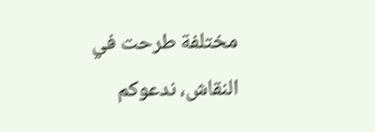مختلفة طرحت في النقاش، ندعوكم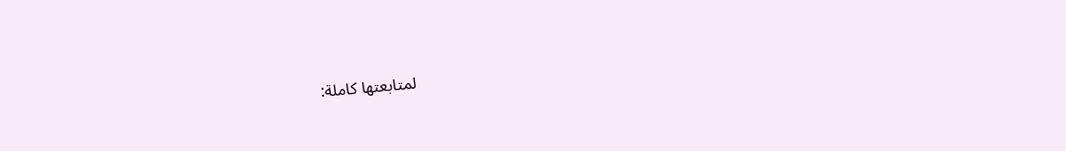لمتابعتها كاملة: